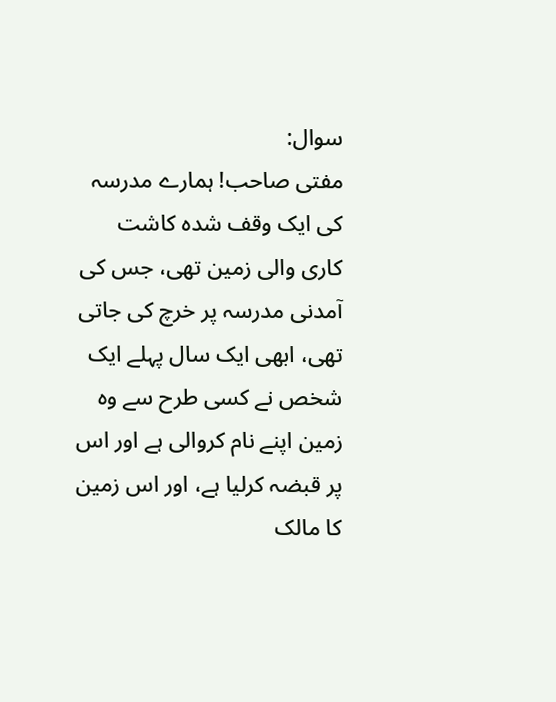سوال:
مفتی صاحب! ہمارے مدرسہ کی ایک وقف شدہ کاشت کاری والی زمین تھی، جس کی آمدنی مدرسہ پر خرچ کی جاتی تھی، ابھی ایک سال پہلے ایک شخص نے کسی طرح سے وہ زمین اپنے نام کروالی ہے اور اس پر قبضہ کرلیا ہے، اور اس زمین کا مالک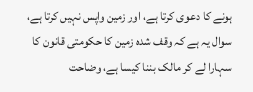ہونے کا دعوی کرتا ہے، اور زمین واپس نہیں کرتا ہے، سوال یہ ہے کہ وقف شدہ زمین کا حکومتی قانون کا سہارا لے کر مالک بننا کیسا ہے، وضاحت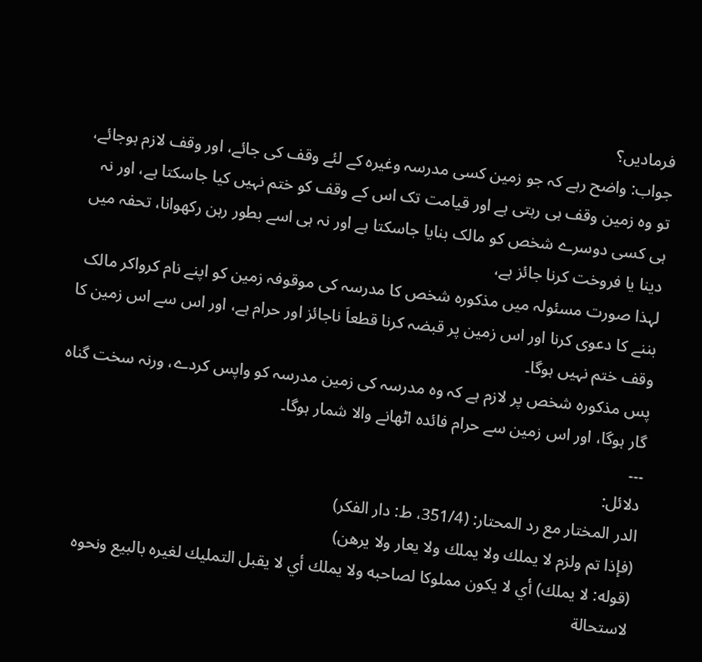فرمادیں؟
جواب: واضح رہے کہ جو زمین کسی مدرسہ وغیرہ کے لئے وقف کی جائے، اور وقف لازم ہوجائے، تو وہ زمین وقف ہی رہتی ہے اور قیامت تک اس کے وقف کو ختم نہیں کیا جاسکتا ہے، اور نہ ہی کسی دوسرے شخص کو مالک بنایا جاسکتا ہے اور نہ ہی اسے بطور رہن رکھوانا، تحفہ میں دینا یا فروخت کرنا جائز ہے،
لہذا صورت مسئولہ میں مذکورہ شخص کا مدرسہ کی موقوفہ زمین کو اپنے نام کرواکر مالک بننے کا دعوی کرنا اور اس زمین پر قبضہ کرنا قطعاَ ناجائز اور حرام ہے، اور اس سے اس زمین کا وقف ختم نہیں ہوگا۔
پس مذکورہ شخص پر لازم ہے کہ وہ مدرسہ کی زمین مدرسہ کو واپس کردے، ورنہ سخت گناہ گار ہوگا، اور اس زمین سے حرام فائدہ اٹھانے والا شمار ہوگا۔
۔۔۔
دلائل:
الدر المختار مع رد المحتار: (351/4، ط: دار الفکر)
(فإذا تم ولزم لا يملك ولا يملك ولا يعار ولا يرهن)
(قوله: لا يملك) أي لا يكون مملوكا لصاحبه ولا يملك أي لا يقبل التمليك لغيره بالبيع ونحوه لاستحالة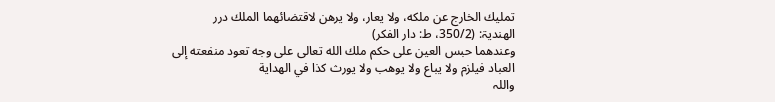تمليك الخارج عن ملكه، ولا يعار، ولا يرهن لاقتضائهما الملك درر
الھندیۃ: (350/2، ط: دار الفکر)
وعندهما حبس العين على حكم ملك الله تعالى على وجه تعود منفعته إلى العباد فيلزم ولا يباع ولا يوهب ولا يورث كذا في الهداية
واللہ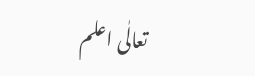تعالٰی اعلم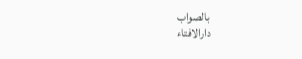بالصواب
دارالافتاء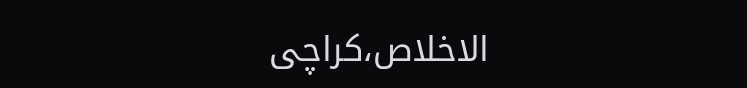الاخلاص،کراچی